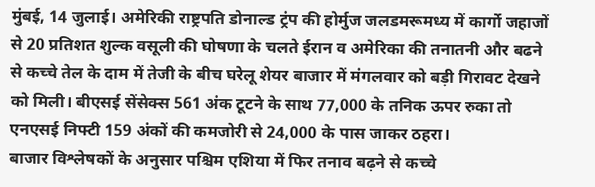मुंबई, 14 जुलाई। अमेरिकी राष्ट्रपति डोनाल्ड ट्रंप की होर्मुज जलडमरूमध्य में कार्गो जहाजों से 20 प्रतिशत शुल्क वसूली की घोषणा के चलते ईरान व अमेरिका की तनातनी और बढने से कच्चे तेल के दाम में तेजी के बीच घरेलू शेयर बाजार में मंगलवार को बड़ी गिरावट देखने को मिली। बीएसई सेंसेक्स 561 अंक टूटने के साथ 77,000 के तनिक ऊपर रुका तो एनएसई निफ्टी 159 अंकों की कमजोरी से 24,000 के पास जाकर ठहरा।
बाजार विश्लेषकों के अनुसार पश्चिम एशिया में फिर तनाव बढ़ने से कच्चे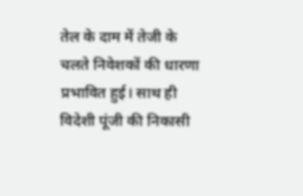तेल के दाम में तेजी के चलते निवेशकों की धारणा प्रभावित हुई। साथ ही विदेशी पूंजी की निकासी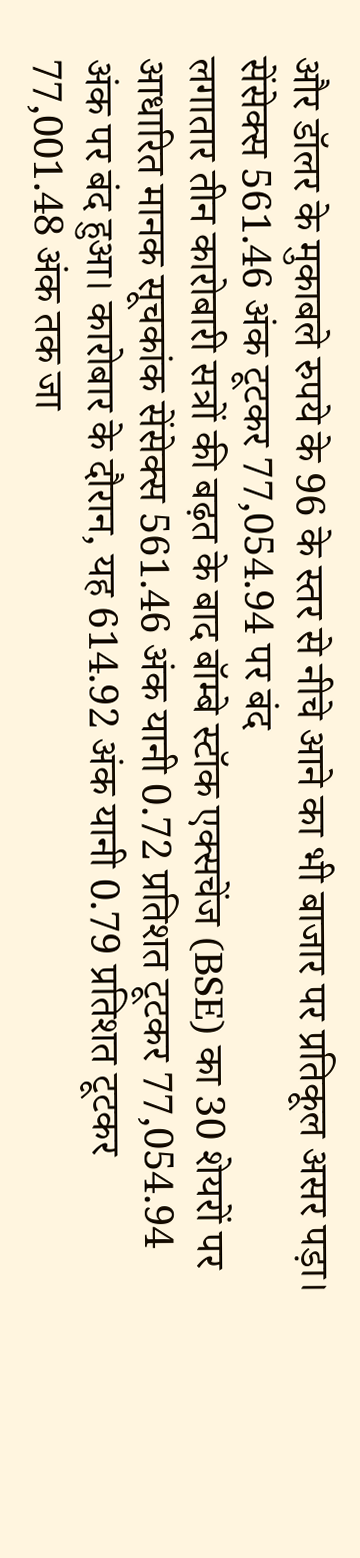और डॉलर के मुकाबले रुपये के 96 के स्तर से नीचे आने का भी बाजार पर प्रतिकूल असर पड़ा।
सेंसेक्स 561.46 अंक टूटकर 77,054.94 पर बंद
लगातार तीन कारोबारी सत्रों की बढ़त के बाद बॉम्बे स्टॉक एक्सचेंज (BSE) का 30 शेयरों पर आधारित मानक सूचकांक सेंसेक्स 561.46 अंक यानी 0.72 प्रतिशत टूटकर 77,054.94 अंक पर बंद हुआ। कारोबार के दौरान, यह 614.92 अंक यानी 0.79 प्रतिशत टूटकर 77,001.48 अंक तक जा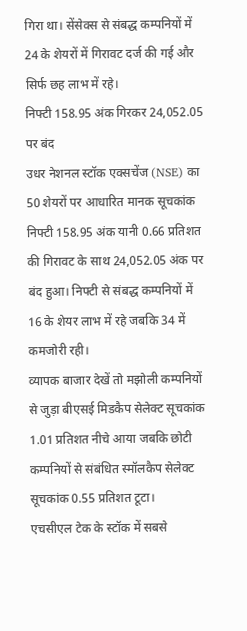गिरा था। सेंसेक्स से संबद्ध कम्पनियों में 24 के शेयरों में गिरावट दर्ज की गई और सिर्फ छह लाभ में रहे।
निफ्टी 158.95 अंक गिरकर 24,052.05 पर बंद
उधर नेशनल स्टॉक एक्सचेंज (NSE) का 50 शेयरों पर आधारित मानक सूचकांक निफ्टी 158.95 अंक यानी 0.66 प्रतिशत की गिरावट के साथ 24,052.05 अंक पर बंद हुआ। निफ्टी से संबद्ध कम्पनियों में 16 के शेयर लाभ में रहे जबकि 34 में कमजोरी रही।
व्यापक बाजार देखें तो मझोली कम्पनियों से जुड़ा बीएसई मिडकैप सेलेक्ट सूचकांक 1.01 प्रतिशत नीचे आया जबकि छोटी कम्पनियों से संबंधित स्मॉलकैप सेलेक्ट सूचकांक 0.55 प्रतिशत टूटा।
एचसीएल टेक के स्टॉक में सबसे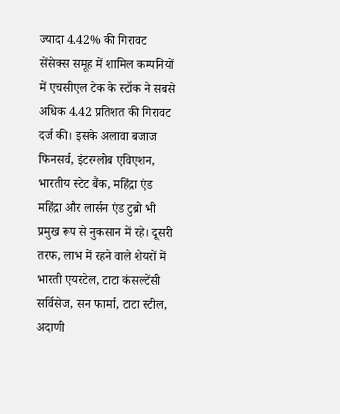ज्यादा 4.42% की गिरावट
सेंसेक्स समूह में शामिल कम्पनियों में एचसीएल टेक के स्टॉक ने सबसे अधिक 4.42 प्रतिशत की गिरावट दर्ज की। इसके अलावा बजाज फिनसर्व, इंटरग्लोब एविएशन, भारतीय स्टेट बैंक, महिंद्रा एंड महिंद्रा और लार्सन एंड टुब्रो भी प्रमुख रूप से नुकसान में रहे। दूसरी तरफ, लाभ में रहने वाले शेयरों में भारती एयरटेल, टाटा कंसल्टेंसी सर्विसेज, सन फार्मा, टाटा स्टील, अदाणी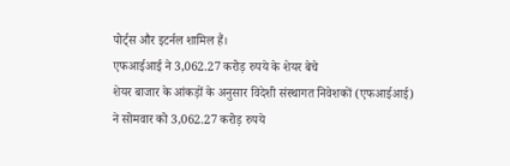पोर्ट्स और इटर्नल शामिल हैं।
एफआईआई ने 3,062.27 करोड़ रुपये के शेयर बेचे
शेयर बाजार के आंकड़ों के अनुसार विदेशी संस्थागत निवेशकों (एफआईआई) ने सोमवार को 3,062.27 करोड़ रुपये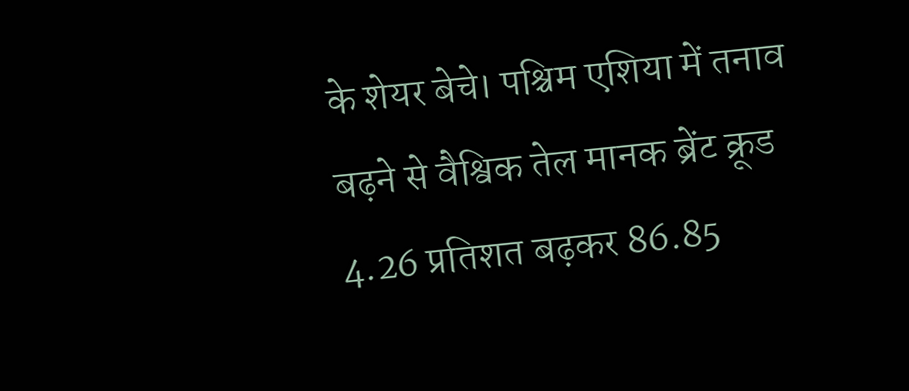के शेयर बेचे। पश्चिम एशिया में तनाव बढ़ने से वैश्विक तेल मानक ब्रेंट क्रूड 4.26 प्रतिशत बढ़कर 86.85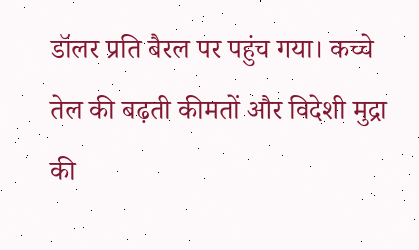डॉलर प्रति बैरल पर पहुंच गया। कच्चे तेल की बढ़ती कीमतों और विदेशी मुद्रा की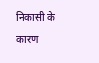निकासी के कारण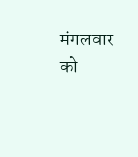मंगलवार को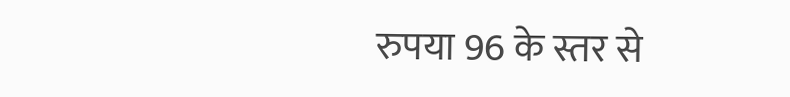रुपया 96 के स्तर से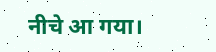नीचे आ गया।